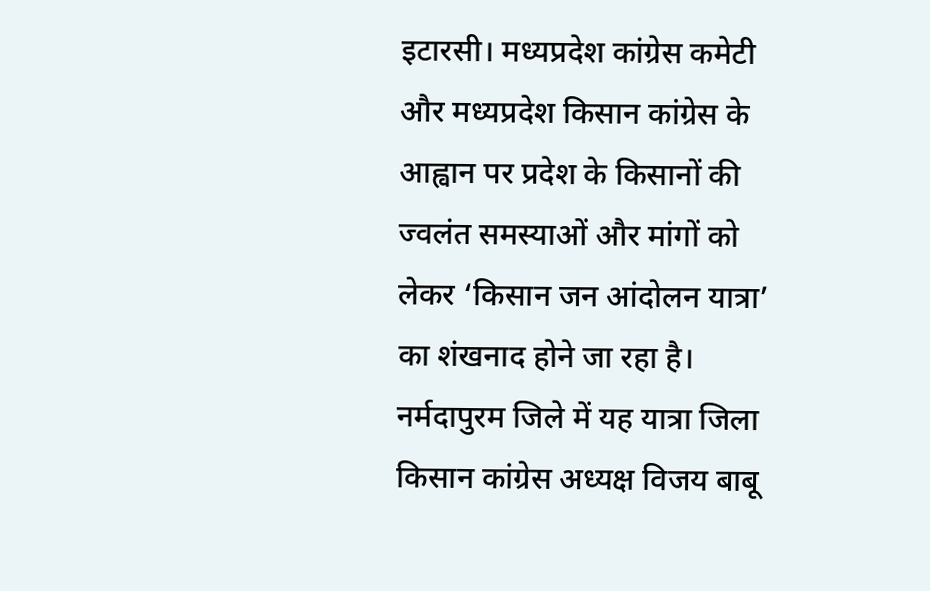इटारसी। मध्यप्रदेश कांग्रेस कमेटी और मध्यप्रदेश किसान कांग्रेस के आह्वान पर प्रदेश के किसानों की ज्वलंत समस्याओं और मांगों को लेकर ‘किसान जन आंदोलन यात्रा’ का शंखनाद होने जा रहा है। नर्मदापुरम जिले में यह यात्रा जिला किसान कांग्रेस अध्यक्ष विजय बाबू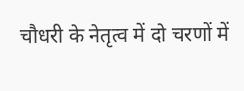चौधरी के नेतृत्व में दो चरणों में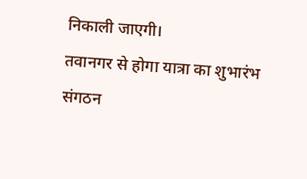निकाली जाएगी।
तवानगर से होगा यात्रा का शुभारंभ
संगठन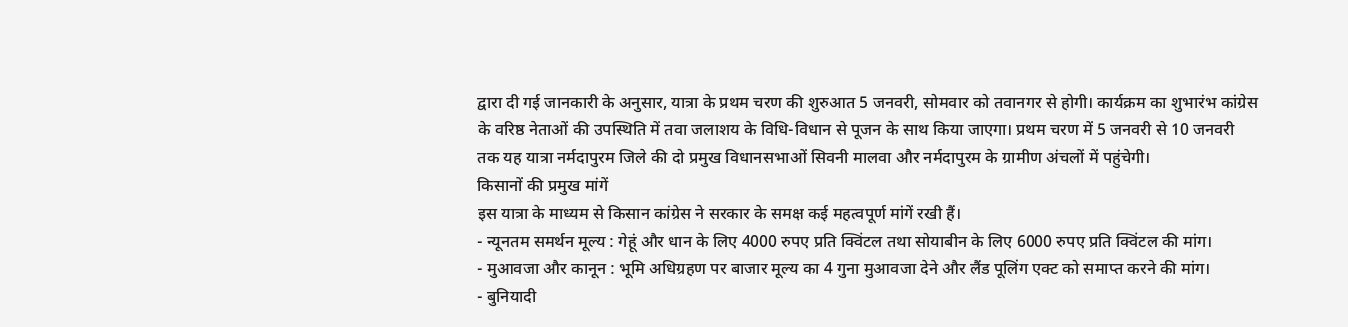द्वारा दी गई जानकारी के अनुसार, यात्रा के प्रथम चरण की शुरुआत 5 जनवरी, सोमवार को तवानगर से होगी। कार्यक्रम का शुभारंभ कांग्रेस के वरिष्ठ नेताओं की उपस्थिति में तवा जलाशय के विधि-विधान से पूजन के साथ किया जाएगा। प्रथम चरण में 5 जनवरी से 10 जनवरी तक यह यात्रा नर्मदापुरम जिले की दो प्रमुख विधानसभाओं सिवनी मालवा और नर्मदापुरम के ग्रामीण अंचलों में पहुंचेगी।
किसानों की प्रमुख मांगें
इस यात्रा के माध्यम से किसान कांग्रेस ने सरकार के समक्ष कई महत्वपूर्ण मांगें रखी हैं।
- न्यूनतम समर्थन मूल्य : गेहूं और धान के लिए 4000 रुपए प्रति क्विंटल तथा सोयाबीन के लिए 6000 रुपए प्रति क्विंटल की मांग।
- मुआवजा और कानून : भूमि अधिग्रहण पर बाजार मूल्य का 4 गुना मुआवजा देने और लैंड पूलिंग एक्ट को समाप्त करने की मांग।
- बुनियादी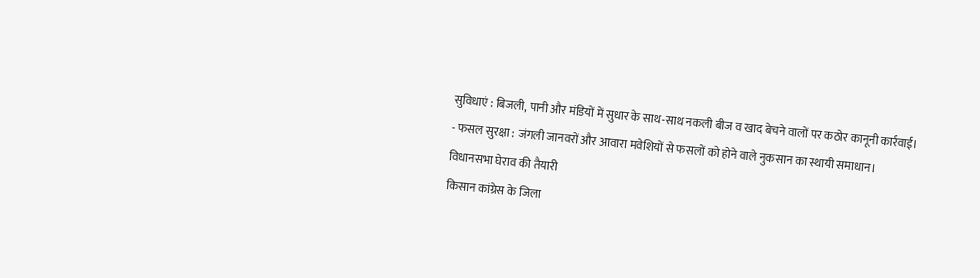सुविधाएं : बिजली, पानी और मंडियों में सुधार के साथ-साथ नकली बीज व खाद बेचने वालों पर कठोर कानूनी कार्रवाई।
- फसल सुरक्षा : जंगली जानवरों और आवारा मवेशियों से फसलों को होने वाले नुकसान का स्थायी समाधान।
विधानसभा घेराव की तैयारी
किसान कांग्रेस के जिला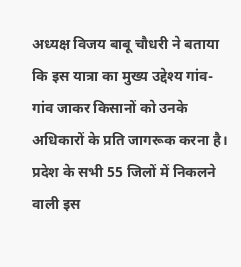अध्यक्ष विजय बाबू चौधरी ने बताया कि इस यात्रा का मुख्य उद्देश्य गांव-गांव जाकर किसानों को उनके अधिकारों के प्रति जागरूक करना है। प्रदेश के सभी 55 जिलों में निकलने वाली इस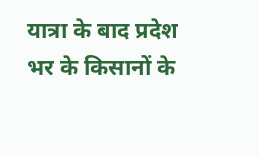यात्रा के बाद प्रदेश भर के किसानों के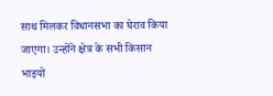साथ मिलकर विधानसभा का घेराव किया जाएगा। उन्होंने क्षेत्र के सभी किसान भाइयों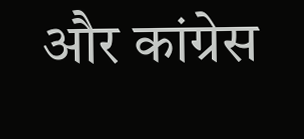और कांग्रेस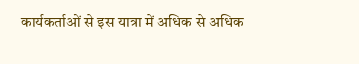कार्यकर्ताओं से इस यात्रा में अधिक से अधिक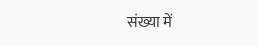संख्या में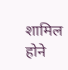शामिल होने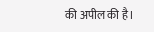की अपील की है।